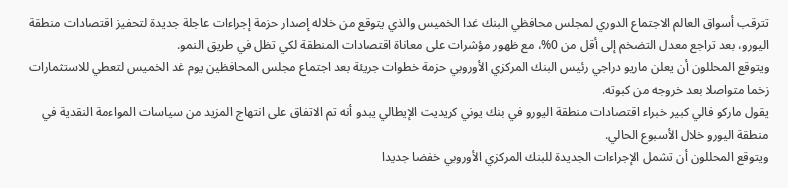تترقب أسواق العالم الاجتماع الدوري لمجلس محافظي البنك غدا الخميس والذي يتوقع من خلاله إصدار حزمة إجراءات عاجلة جديدة لتحفيز اقتصادات منطقة اليورو، بعد تراجع معدل التضخم إلى أقل من 0%، مع ظهور مؤشرات على معاناة اقتصادات المنطقة لكي تظل في طريق النمو.
ويتوقع المحللون أن يعلن ماريو دراجي رئيس البنك المركزي الأوروبي حزمة خطوات جريئة بعد اجتماع مجلس المحافظين يوم غد الخميس لتعطي للاستثمارات زخما متواصلا بعد خروجه من كبوته.
يقول ماركو فالي كبير خبراء اقتصادات منطقة اليورو في بنك يوني كريديت الإيطالي يبدو أنه تم الاتفاق على انتهاج المزيد من سياسات المواءمة النقدية في منطقة اليورو خلال الأسبوع الحالي.
ويتوقع المحللون أن تشمل الإجراءات الجديدة للبنك المركزي الأوروبي خفضا جديدا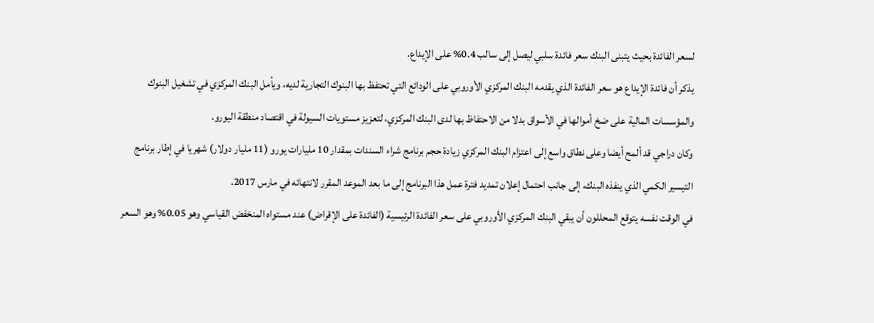لسعر الفائدة بحيث يتبنى البنك سعر فائدة سلبي ليصل إلى سالب 0.4% على الإيداع.
يذكر أن فائدة الإيداع هو سعر الفائدة الذي يقدمه البنك المركزي الأوروبي على الودائع التي تحتفظ بها البنوك التجارية لديه، ويأمل البنك المركزي في تشغيل البنوك والمؤسسات المالية على ضخ أموالها في الأسواق بدلا من الاحتفاظ بها لدى البنك المركزي، لتعزيز مستويات السيولة في اقتصاد منطقة اليورو.
وكان دراجي قد ألمح أيضا وعلى نطاق واسع إلى اعتزام البنك المركزي زيادة حجم برنامج شراء السندات بمقدار 10 مليارات يورو (11 مليار دولار) شهريا في إطار برنامج التيسير الكمي الذي ينفذه البنك، إلى جانب احتمال إعلان تمديد فترة عمل هذا البرنامج إلى ما بعد الموعد المقرر لانتهائه في مارس 2017.
في الوقت نفسه يتوقع المحللون أن يبقي البنك المركزي الأوروبي على سعر الفائدة الرئيسية (الفائدة على الإقراض) عند مستواه المنخفض القياسي وهو 0.05% وهو السعر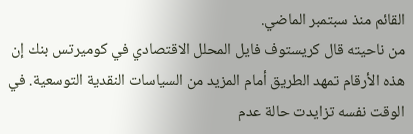القائم منذ سبتمبر الماضي.
من ناحيته قال كريستوف فايل المحلل الاقتصادي في كوميرتس بنك إن هذه الأرقام تمهد الطريق أمام المزيد من السياسات النقدية التوسعية. في الوقت نفسه تزايدت حالة عدم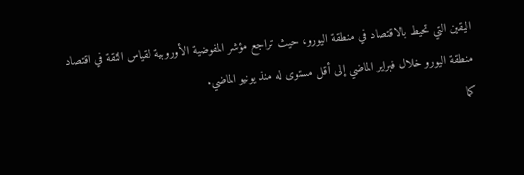اليقين التي تحيط بالاقتصاد في منطقة اليورو، حيث تراجع مؤشر المفوضية الأوروبية لقياس الثقة في اقتصاد منطقة اليورو خلال فبراير الماضي إلى أقل مستوى له منذ يونيو الماضي.
كما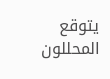يتوقع المحللون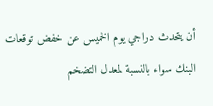أن يتحدث دراجي يوم الخميس عن خفض توقعات البنك سواء بالنسبة لمعدل التضخم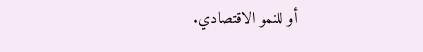أو للنمو الاقتصادي.